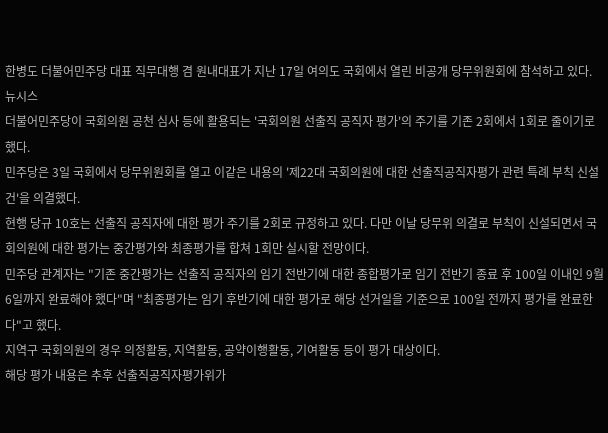한병도 더불어민주당 대표 직무대행 겸 원내대표가 지난 17일 여의도 국회에서 열린 비공개 당무위원회에 참석하고 있다. 뉴시스
더불어민주당이 국회의원 공천 심사 등에 활용되는 '국회의원 선출직 공직자 평가'의 주기를 기존 2회에서 1회로 줄이기로 했다.
민주당은 3일 국회에서 당무위원회를 열고 이같은 내용의 '제22대 국회의원에 대한 선출직공직자평가 관련 특례 부칙 신설 건'을 의결했다.
현행 당규 10호는 선출직 공직자에 대한 평가 주기를 2회로 규정하고 있다. 다만 이날 당무위 의결로 부칙이 신설되면서 국회의원에 대한 평가는 중간평가와 최종평가를 합쳐 1회만 실시할 전망이다.
민주당 관계자는 "기존 중간평가는 선출직 공직자의 임기 전반기에 대한 종합평가로 임기 전반기 종료 후 100일 이내인 9월 6일까지 완료해야 했다"며 "최종평가는 임기 후반기에 대한 평가로 해당 선거일을 기준으로 100일 전까지 평가를 완료한다"고 했다.
지역구 국회의원의 경우 의정활동, 지역활동, 공약이행활동, 기여활동 등이 평가 대상이다.
해당 평가 내용은 추후 선출직공직자평가위가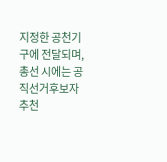지정한 공천기구에 전달되며, 총선 시에는 공직선거후보자추천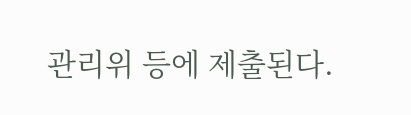관리위 등에 제출된다.